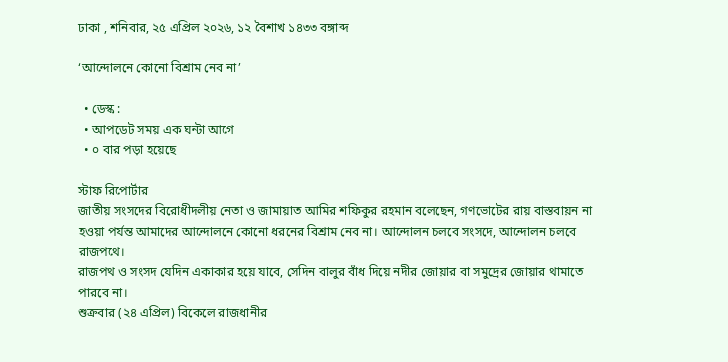ঢাকা , শনিবার, ২৫ এপ্রিল ২০২৬, ১২ বৈশাখ ১৪৩৩ বঙ্গাব্দ

‘আন্দোলনে কোনো বিশ্রাম নেব না’

  • ডেস্ক :
  • আপডেট সময় এক ঘন্টা আগে
  • ০ বার পড়া হয়েছে

স্টাফ রিপোর্টার
জাতীয় সংসদের বিরোধীদলীয় নেতা ও জামায়াত আমির শফিকুর রহমান বলেছেন, গণভোটের রায় বাস্তবায়ন না হওয়া পর্যন্ত আমাদের আন্দোলনে কোনো ধরনের বিশ্রাম নেব না। আন্দোলন চলবে সংসদে, আন্দোলন চলবে রাজপথে।
রাজপথ ও সংসদ যেদিন একাকার হয়ে যাবে, সেদিন বালুর বাঁধ দিয়ে নদীর জোয়ার বা সমুদ্রের জোয়ার থামাতে পারবে না।
শুক্রবার (২৪ এপ্রিল) বিকেলে রাজধানীর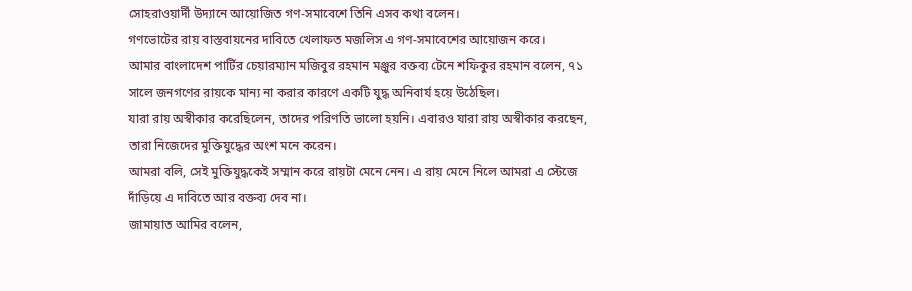সোহরাওয়ার্দী উদ্যানে আয়োজিত গণ-সমাবেশে তিনি এসব কথা বলেন।
গণভোটের রায় বাস্তবায়নের দাবিতে খেলাফত মজলিস এ গণ-সমাবেশের আয়োজন করে।
আমার বাংলাদেশ পার্টির চেয়ারম্যান মজিবুর রহমান মঞ্জুর বক্তব্য টেনে শফিকুর রহমান বলেন, ৭১ সালে জনগণের রায়কে মান্য না করার কারণে একটি যুদ্ধ অনিবার্য হয়ে উঠেছিল।
যারা রায় অস্বীকার করেছিলেন, তাদের পরিণতি ভালো হয়নি। এবারও যারা রায় অস্বীকার করছেন, তারা নিজেদের মুক্তিযুদ্ধের অংশ মনে করেন।
আমরা বলি, সেই মুক্তিযুদ্ধকেই সম্মান করে রায়টা মেনে নেন। এ রায় মেনে নিলে আমরা এ স্টেজে দাঁড়িয়ে এ দাবিতে আর বক্তব্য দেব না।
জামায়াত আমির বলেন,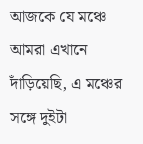আজকে যে মঞ্চে আমরা এখানে দাঁড়িয়েছি, এ মঞ্চের সঙ্গে দুইটা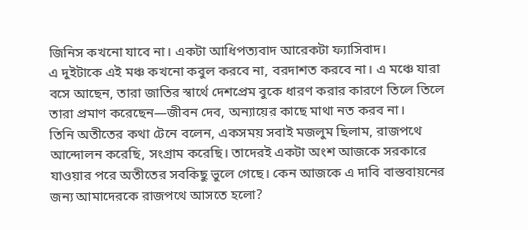জিনিস কখনো যাবে না। একটা আধিপত্যবাদ আরেকটা ফ্যাসিবাদ।
এ দুইটাকে এই মঞ্চ কখনো কবুল করবে না, বরদাশত করবে না। এ মঞ্চে যারা বসে আছেন, তারা জাতির স্বার্থে দেশপ্রেম বুকে ধারণ করার কারণে তিলে তিলে তারা প্রমাণ করেছেন—জীবন দেব, অন্যায়ের কাছে মাথা নত করব না।
তিনি অতীতের কথা টেনে বলেন, একসময় সবাই মজলুম ছিলাম, রাজপথে আন্দোলন করেছি, সংগ্রাম করেছি। তাদেরই একটা অংশ আজকে সরকারে যাওয়ার পরে অতীতের সবকিছু ভুলে গেছে। কেন আজকে এ দাবি বাস্তবায়নের জন্য আমাদেরকে রাজপথে আসতে হলো?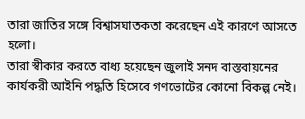তারা জাতির সঙ্গে বিশ্বাসঘাতকতা করেছেন এই কারণে আসতে হলো।
তারা স্বীকার করতে বাধ্য হয়েছেন জুলাই সনদ বাস্তবায়নের কার্যকরী আইনি পদ্ধতি হিসেবে গণভোটের কোনো বিকল্প নেই।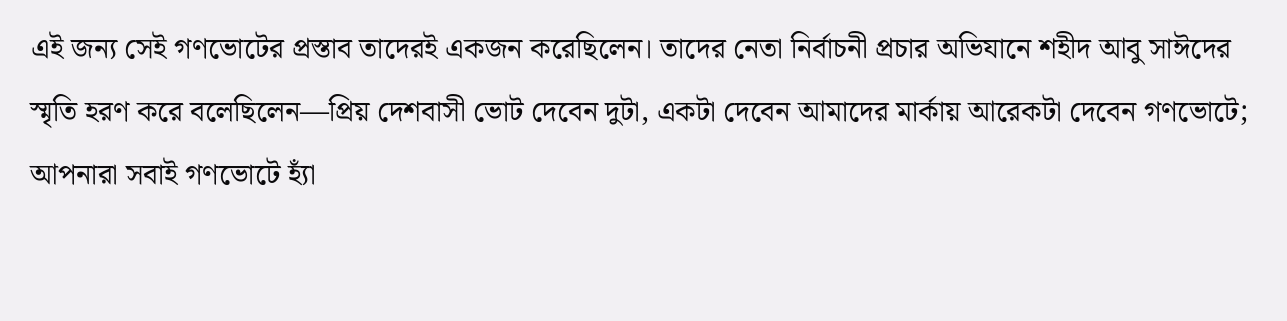এই জন্য সেই গণভোটের প্রস্তাব তাদেরই একজন করেছিলেন। তাদের নেতা নির্বাচনী প্রচার অভিযানে শহীদ আবু সাঈদের স্মৃতি হরণ করে বলেছিলেন—প্রিয় দেশবাসী ভোট দেবেন দুটা, একটা দেবেন আমাদের মার্কায় আরেকটা দেবেন গণভোটে; আপনারা সবাই গণভোটে হ্যাঁ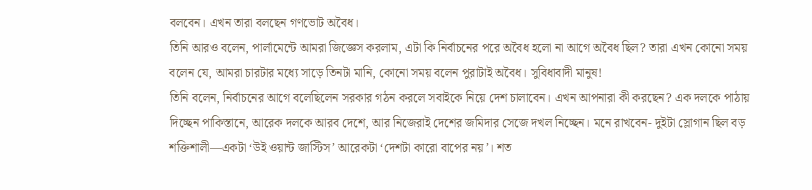বলবেন। এখন তারা বলছেন গণভোট অবৈধ।
তিনি আরও বলেন, পার্লামেন্টে আমরা জিজ্ঞেস করলাম, এটা কি নির্বাচনের পরে অবৈধ হলো না আগে অবৈধ ছিল? তারা এখন কোনো সময় বলেন যে, আমরা চারটার মধ্যে সাড়ে তিনটা মানি, কোনো সময় বলেন পুরাটাই অবৈধ। সুবিধাবাদী মানুষ!
তিনি বলেন, নির্বাচনের আগে বলেছিলেন সরকার গঠন করলে সবাইকে নিয়ে দেশ চালাবেন। এখন আপনারা কী করছেন? এক দলকে পাঠায় দিচ্ছেন পাকিস্তানে, আরেক দলকে আরব দেশে, আর নিজেরাই দেশের জমিদার সেজে দখল নিচ্ছেন। মনে রাখবেন- দুইটা স্লোগান ছিল বড় শক্তিশালী—একটা ‘উই ওয়ান্ট জাস্টিস’ আরেকটা ‘দেশটা কারো বাপের নয়’। শত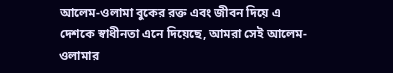আলেম-ওলামা বুকের রক্ত এবং জীবন দিয়ে এ দেশকে স্বাধীনতা এনে দিয়েছে, আমরা সেই আলেম-ওলামার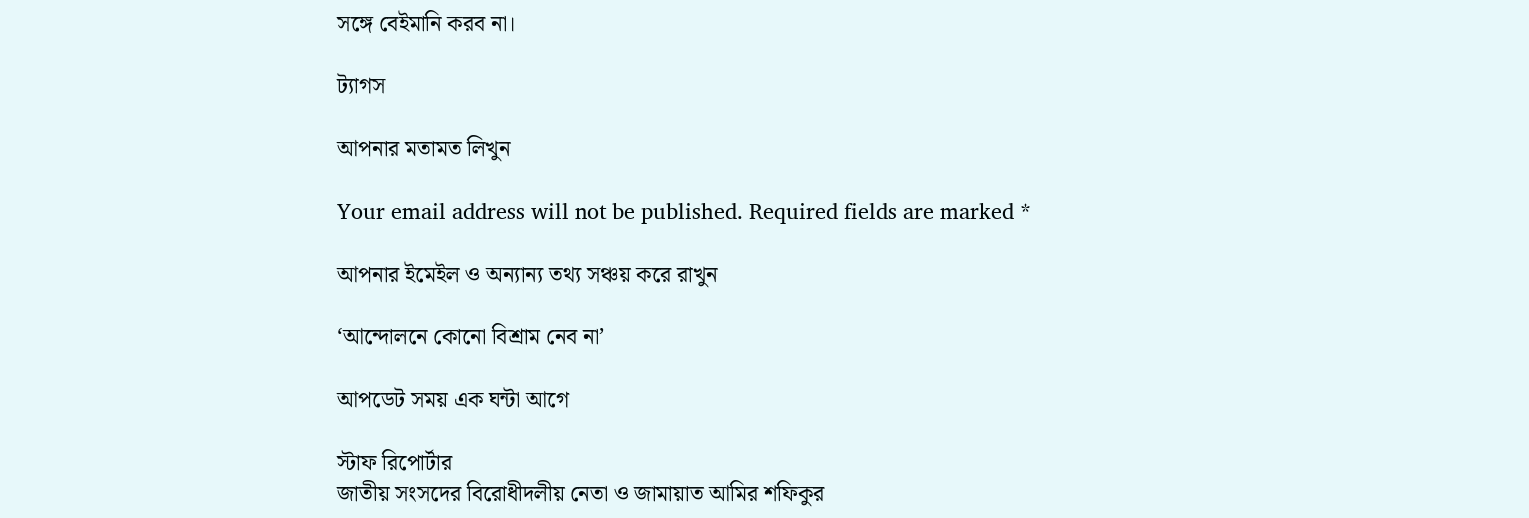সঙ্গে বেইমানি করব না।

ট্যাগস

আপনার মতামত লিখুন

Your email address will not be published. Required fields are marked *

আপনার ইমেইল ও অন্যান্য তথ্য সঞ্চয় করে রাখুন

‘আন্দোলনে কোনো বিশ্রাম নেব না’

আপডেট সময় এক ঘন্টা আগে

স্টাফ রিপোর্টার
জাতীয় সংসদের বিরোধীদলীয় নেতা ও জামায়াত আমির শফিকুর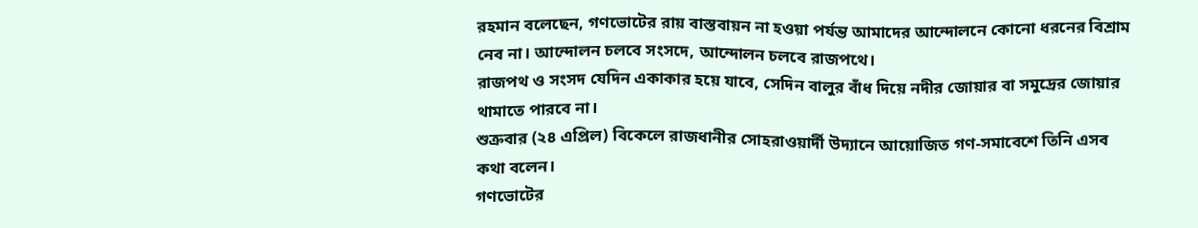রহমান বলেছেন, গণভোটের রায় বাস্তবায়ন না হওয়া পর্যন্ত আমাদের আন্দোলনে কোনো ধরনের বিশ্রাম নেব না। আন্দোলন চলবে সংসদে, আন্দোলন চলবে রাজপথে।
রাজপথ ও সংসদ যেদিন একাকার হয়ে যাবে, সেদিন বালুর বাঁধ দিয়ে নদীর জোয়ার বা সমুদ্রের জোয়ার থামাতে পারবে না।
শুক্রবার (২৪ এপ্রিল) বিকেলে রাজধানীর সোহরাওয়ার্দী উদ্যানে আয়োজিত গণ-সমাবেশে তিনি এসব কথা বলেন।
গণভোটের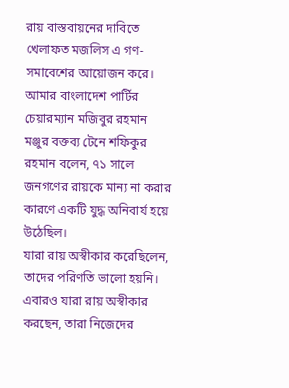রায় বাস্তবায়নের দাবিতে খেলাফত মজলিস এ গণ-সমাবেশের আয়োজন করে।
আমার বাংলাদেশ পার্টির চেয়ারম্যান মজিবুর রহমান মঞ্জুর বক্তব্য টেনে শফিকুর রহমান বলেন, ৭১ সালে জনগণের রায়কে মান্য না করার কারণে একটি যুদ্ধ অনিবার্য হয়ে উঠেছিল।
যারা রায় অস্বীকার করেছিলেন, তাদের পরিণতি ভালো হয়নি। এবারও যারা রায় অস্বীকার করছেন, তারা নিজেদের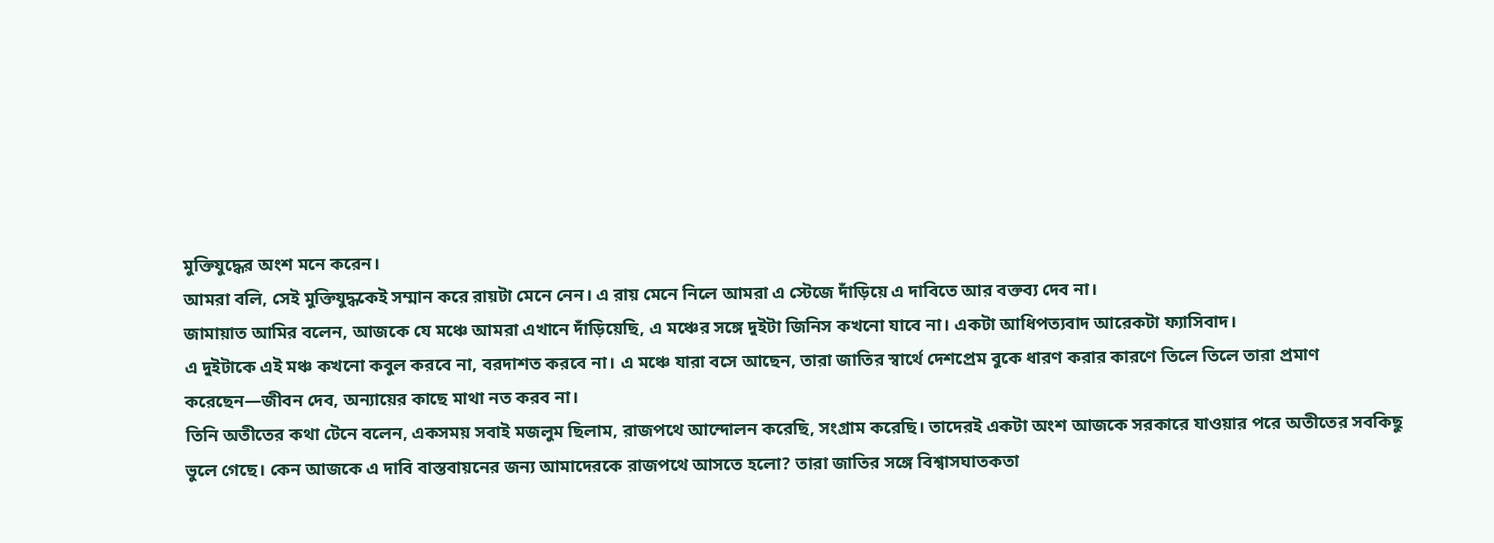মুক্তিযুদ্ধের অংশ মনে করেন।
আমরা বলি, সেই মুক্তিযুদ্ধকেই সম্মান করে রায়টা মেনে নেন। এ রায় মেনে নিলে আমরা এ স্টেজে দাঁড়িয়ে এ দাবিতে আর বক্তব্য দেব না।
জামায়াত আমির বলেন, আজকে যে মঞ্চে আমরা এখানে দাঁড়িয়েছি, এ মঞ্চের সঙ্গে দুইটা জিনিস কখনো যাবে না। একটা আধিপত্যবাদ আরেকটা ফ্যাসিবাদ।
এ দুইটাকে এই মঞ্চ কখনো কবুল করবে না, বরদাশত করবে না। এ মঞ্চে যারা বসে আছেন, তারা জাতির স্বার্থে দেশপ্রেম বুকে ধারণ করার কারণে তিলে তিলে তারা প্রমাণ করেছেন—জীবন দেব, অন্যায়ের কাছে মাথা নত করব না।
তিনি অতীতের কথা টেনে বলেন, একসময় সবাই মজলুম ছিলাম, রাজপথে আন্দোলন করেছি, সংগ্রাম করেছি। তাদেরই একটা অংশ আজকে সরকারে যাওয়ার পরে অতীতের সবকিছু ভুলে গেছে। কেন আজকে এ দাবি বাস্তবায়নের জন্য আমাদেরকে রাজপথে আসতে হলো? তারা জাতির সঙ্গে বিশ্বাসঘাতকতা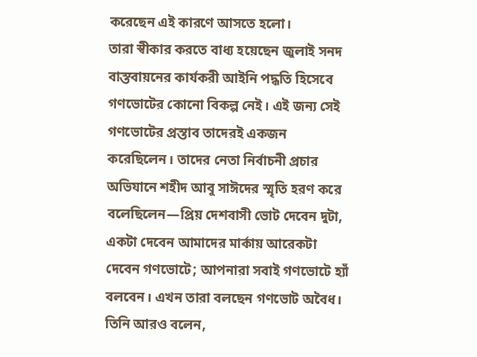করেছেন এই কারণে আসতে হলো।
তারা স্বীকার করতে বাধ্য হয়েছেন জুলাই সনদ বাস্তবায়নের কার্যকরী আইনি পদ্ধতি হিসেবে গণভোটের কোনো বিকল্প নেই। এই জন্য সেই গণভোটের প্রস্তাব তাদেরই একজন করেছিলেন। তাদের নেতা নির্বাচনী প্রচার অভিযানে শহীদ আবু সাঈদের স্মৃতি হরণ করে বলেছিলেন—প্রিয় দেশবাসী ভোট দেবেন দুটা, একটা দেবেন আমাদের মার্কায় আরেকটা দেবেন গণভোটে; আপনারা সবাই গণভোটে হ্যাঁ বলবেন। এখন তারা বলছেন গণভোট অবৈধ।
তিনি আরও বলেন,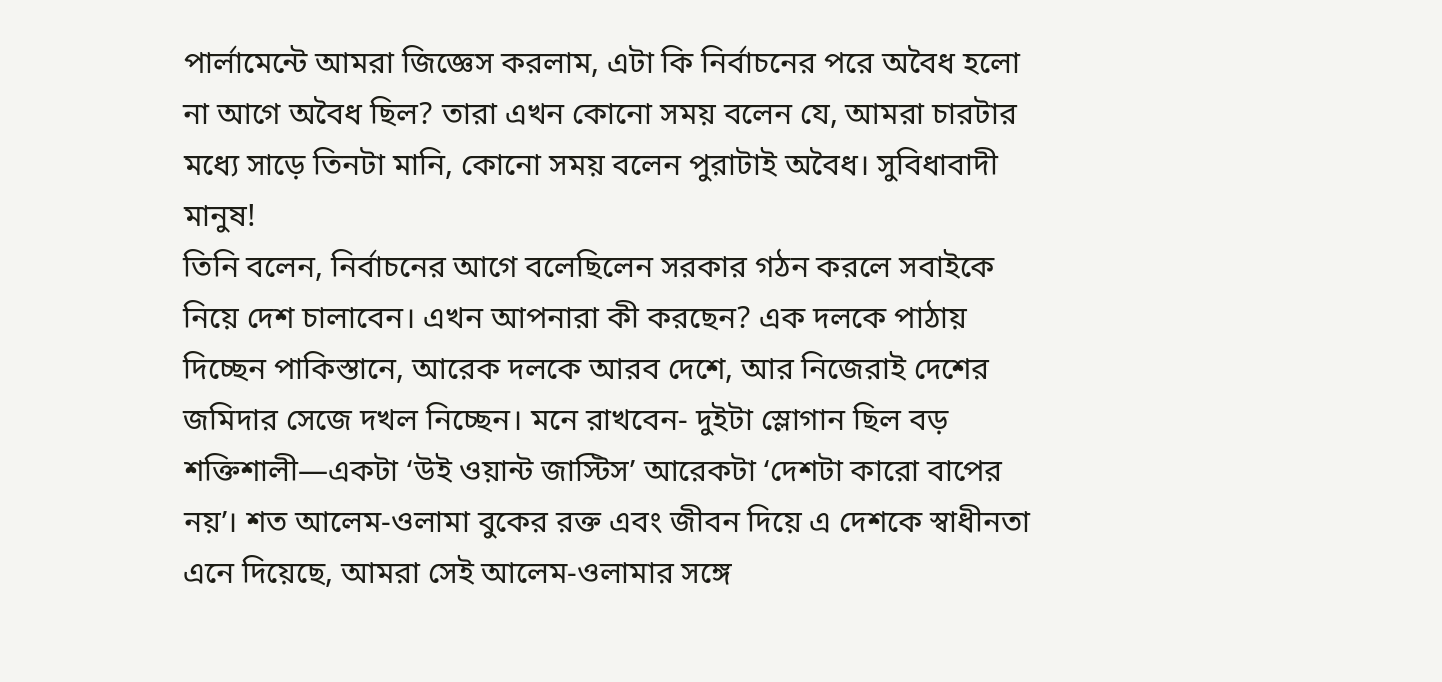পার্লামেন্টে আমরা জিজ্ঞেস করলাম, এটা কি নির্বাচনের পরে অবৈধ হলো না আগে অবৈধ ছিল? তারা এখন কোনো সময় বলেন যে, আমরা চারটার মধ্যে সাড়ে তিনটা মানি, কোনো সময় বলেন পুরাটাই অবৈধ। সুবিধাবাদী মানুষ!
তিনি বলেন, নির্বাচনের আগে বলেছিলেন সরকার গঠন করলে সবাইকে নিয়ে দেশ চালাবেন। এখন আপনারা কী করছেন? এক দলকে পাঠায় দিচ্ছেন পাকিস্তানে, আরেক দলকে আরব দেশে, আর নিজেরাই দেশের জমিদার সেজে দখল নিচ্ছেন। মনে রাখবেন- দুইটা স্লোগান ছিল বড় শক্তিশালী—একটা ‘উই ওয়ান্ট জাস্টিস’ আরেকটা ‘দেশটা কারো বাপের নয়’। শত আলেম-ওলামা বুকের রক্ত এবং জীবন দিয়ে এ দেশকে স্বাধীনতা এনে দিয়েছে, আমরা সেই আলেম-ওলামার সঙ্গে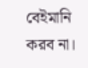বেইমানি করব না।